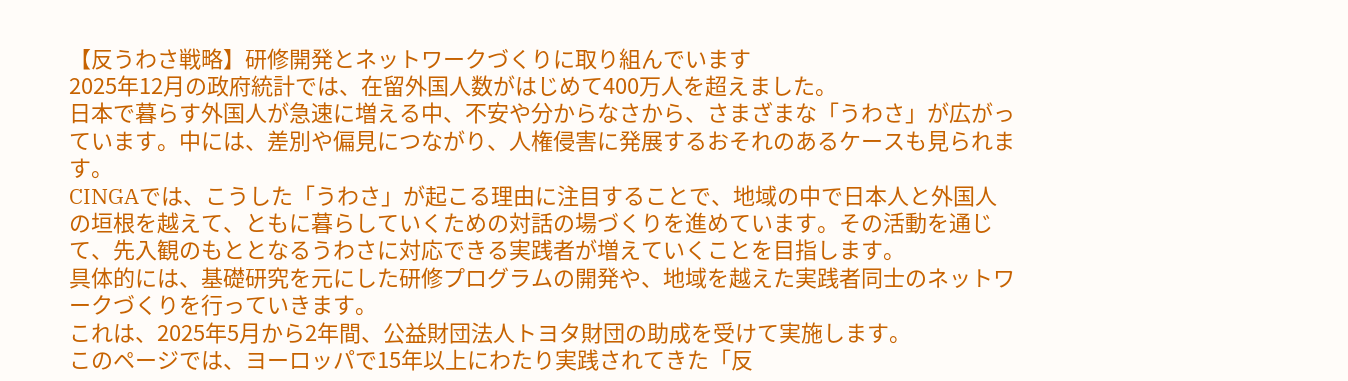【反うわさ戦略】研修開発とネットワークづくりに取り組んでいます
2025年12月の政府統計では、在留外国人数がはじめて400万人を超えました。
日本で暮らす外国人が急速に増える中、不安や分からなさから、さまざまな「うわさ」が広がっています。中には、差別や偏見につながり、人権侵害に発展するおそれのあるケースも見られます。
CINGAでは、こうした「うわさ」が起こる理由に注目することで、地域の中で日本人と外国人の垣根を越えて、ともに暮らしていくための対話の場づくりを進めています。その活動を通じて、先入観のもととなるうわさに対応できる実践者が増えていくことを目指します。
具体的には、基礎研究を元にした研修プログラムの開発や、地域を越えた実践者同士のネットワークづくりを行っていきます。
これは、2025年5月から2年間、公益財団法人トヨタ財団の助成を受けて実施します。
このページでは、ヨーロッパで15年以上にわたり実践されてきた「反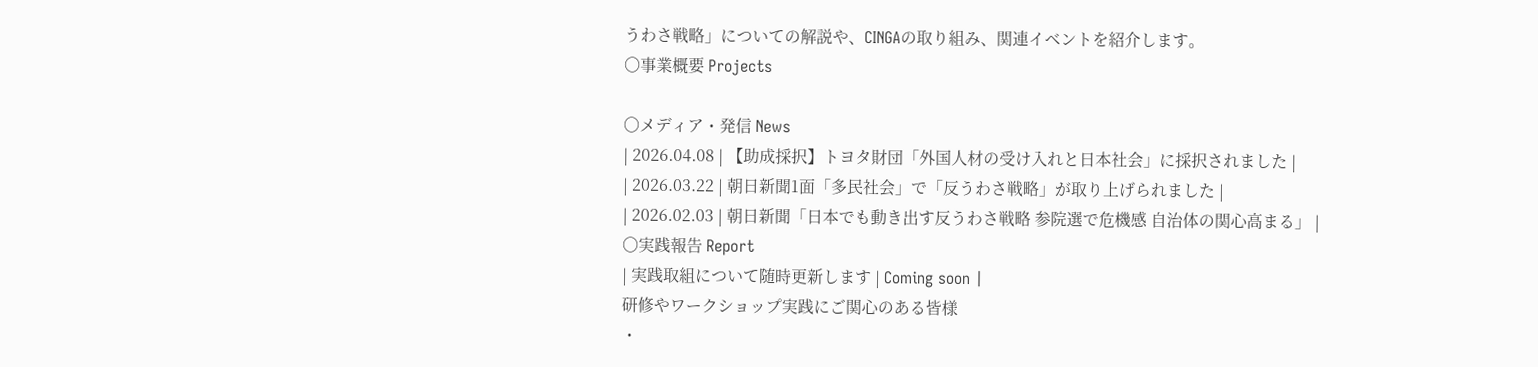うわさ戦略」についての解説や、CINGAの取り組み、関連イベントを紹介します。
〇事業概要 Projects

〇メディア・発信 News
| 2026.04.08 | 【助成採択】トヨタ財団「外国人材の受け入れと日本社会」に採択されました |
| 2026.03.22 | 朝日新聞1面「多民社会」で「反うわさ戦略」が取り上げられました |
| 2026.02.03 | 朝日新聞「日本でも動き出す反うわさ戦略 参院選で危機感 自治体の関心高まる」 |
〇実践報告 Report
| 実践取組について随時更新します | Coming soon |
研修やワークショップ実践にご関心のある皆様
・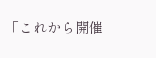「これから開催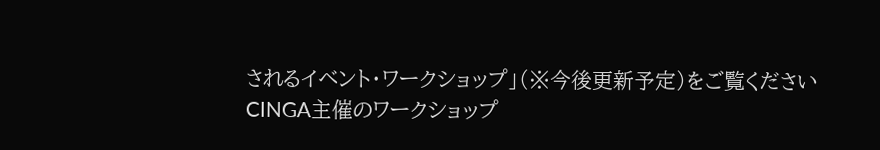されるイベント・ワークショップ」(※今後更新予定)をご覧ください
CINGA主催のワークショップ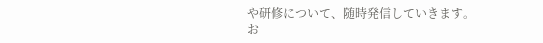や研修について、随時発信していきます。
お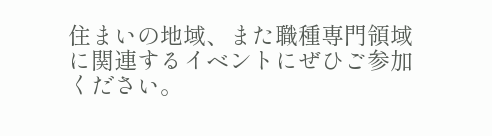住まいの地域、また職種専門領域に関連するイベントにぜひご参加ください。